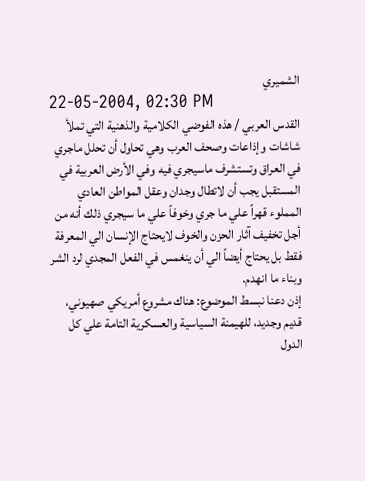الشميري
22-05-2004, 02:30 PM
القدس العربي / هذه الفوضي الكلامية والذهنية التي تملأ شاشات وإذاعات وصحف العرب وهي تحاول أن تحلل ماجري في العراق وتستشرف ماسيجري فيه وفي الأرض العربية في المستقبل يجب أن لاتطال وجدان وعقل المواطن العادي المملوء قهراً علي ما جري وخوفاً علي ما سيجري ذلك أنه من أجل تخفيف آثار الحزن والخوف لايحتاج الإنسان الي المعرفة فقط بل يحتاج أيضاً الي أن ينغمس في الفعل المجدي لرد الشر وبناء ما انهدم.
إذن دعنا نبسط الموضوع: هناك مشروع أمريكي صهيوني، قديم وجديد، للهيمنة السياسية والعسكرية التامة علي كل الدول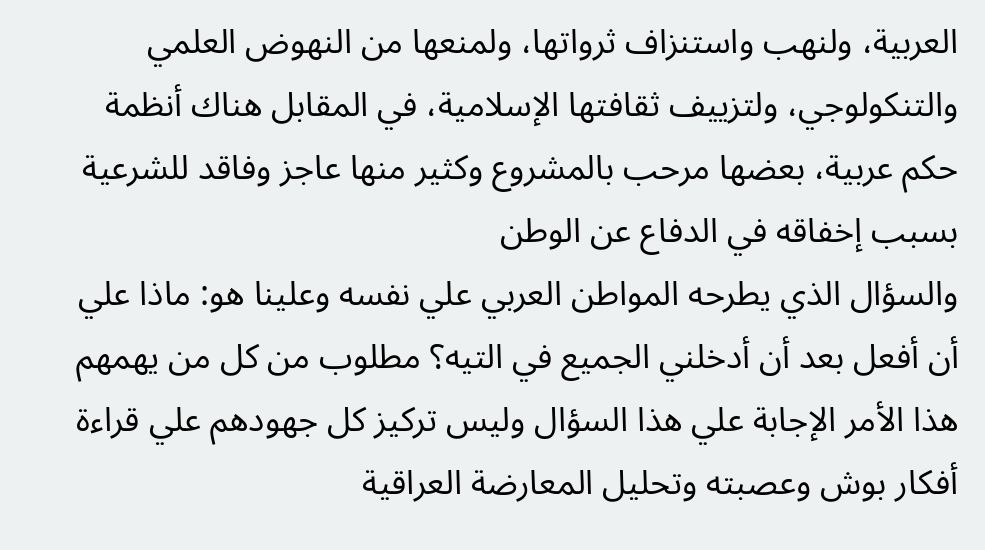العربية، ولنهب واستنزاف ثرواتها، ولمنعها من النهوض العلمي والتنكولوجي، ولتزييف ثقافتها الإسلامية، في المقابل هناك أنظمة حكم عربية، بعضها مرحب بالمشروع وكثير منها عاجز وفاقد للشرعية بسبب إخفاقه في الدفاع عن الوطن
والسؤال الذي يطرحه المواطن العربي علي نفسه وعلينا هو: ماذا علي أن أفعل بعد أن أدخلني الجميع في التيه؟ مطلوب من كل من يهمهم هذا الأمر الإجابة علي هذا السؤال وليس تركيز كل جهودهم علي قراءة أفكار بوش وعصبته وتحليل المعارضة العراقية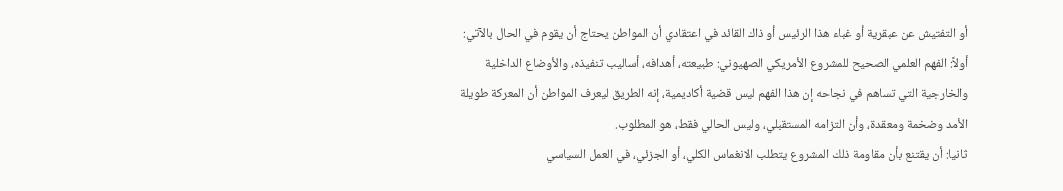أو التفتيش عن عبقرية أو غباء هذا الرئيس أو ذاك القائد في اعتقادي أن المواطن يحتاج أن يقوم في الحال بالآتي:
أولاً: الفهم العلمي الصحيح للمشروع الأمريكي الصهيوني: طبيعته، أهدافه، أساليب تنفيذه، والأوضاع الداخلية والخارجية التي تساهم في نجاحه إن هذا الفهم ليس قضية أكاديمية، إنه الطريق ليعرف المواطن أن المعركة طويلة الأمد وضخمة ومعقدة، وأن التزامه المستقبلي، وليس الحالي فقط، هو المطلوب.
ثانيا: أن يقتنع بأن مقاومة ذلك المشروع يتطلب الانغماس الكلي، أو الجزئي، في العمل السياسي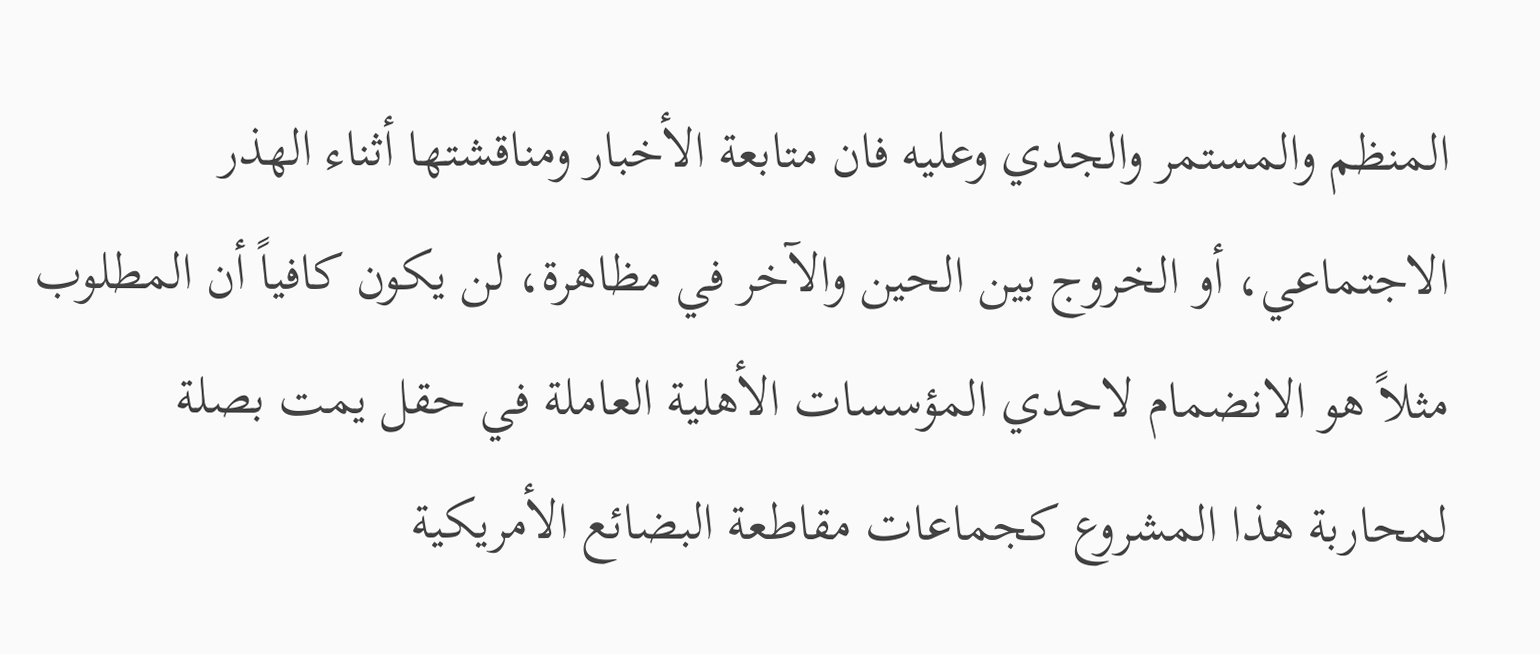المنظم والمستمر والجدي وعليه فان متابعة الأخبار ومناقشتها أثناء الهذر الاجتماعي، أو الخروج بين الحين والآخر في مظاهرة، لن يكون كافياً أن المطلوب مثلاً هو الانضمام لاحدي المؤسسات الأهلية العاملة في حقل يمت بصلة لمحاربة هذا المشروع كجماعات مقاطعة البضائع الأمريكية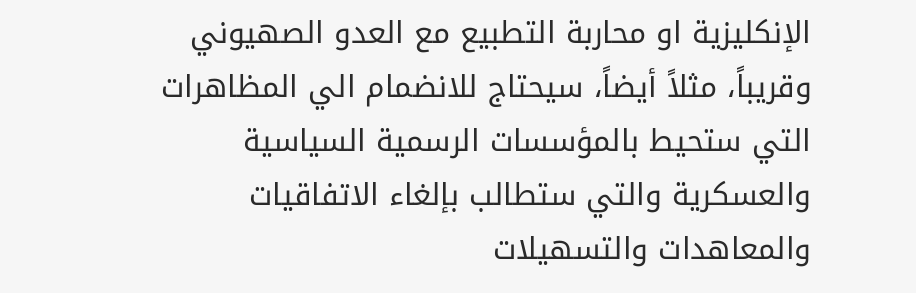الإنكليزية او محاربة التطبيع مع العدو الصهيوني وقريباً، مثلاً أيضاً، سيحتاج للانضمام الي المظاهرات التي ستحيط بالمؤسسات الرسمية السياسية والعسكرية والتي ستطالب بإلغاء الاتفاقيات والمعاهدات والتسهيلات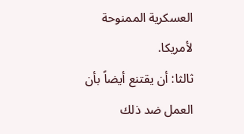العسكرية الممنوحة لأمريكا.
ثالثا: أن يقتنع أيضاً بأن العمل ضد ذلك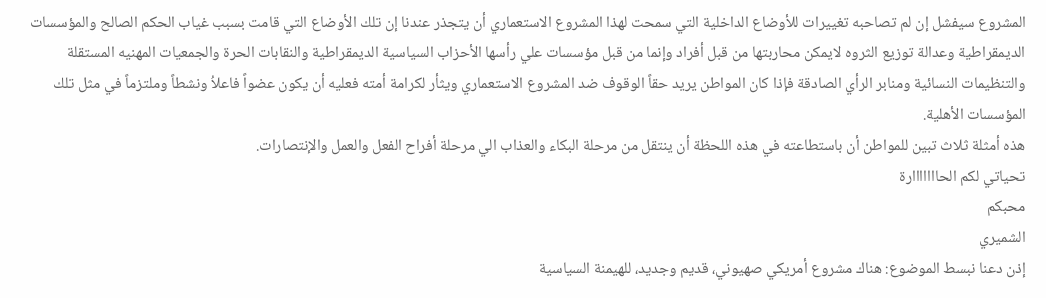المشروع سيفشل إن لم تصاحبه تغييرات للأوضاع الداخلية التي سمحت لهذا المشروع الاستعماري أن يتجذر عندنا إن تلك الأوضاع التي قامت بسبب غياب الحكم الصالح والمؤسسات الديمقراطية وعدالة توزيع الثروه لايمكن محاربتها من قبل أفراد وإنما من قبل مؤسسات علي رأسها الأحزاب السياسية الديمقراطية والنقابات الحرة والجمعيات المهنيه المستقلة والتنظيمات النسائية ومنابر الرأي الصادقة فإذا كان المواطن يريد حقاً الوقوف ضد المشروع الاستعماري ويثأر لكرامة أمته فعليه أن يكون عضواً فاعلاُ ونشطاً وملتزماً في مثل تلك المؤسسات الأهلية.
هذه أمثلة ثلاث تبين للمواطن أن باستطاعته في هذه اللحظة أن ينتقل من مرحلة البكاء والعذاب الي مرحلة أفراح الفعل والعمل والإنتصارات.
تحياتي لكم الحااااااارة
محبكم
الشميري
إذن دعنا نبسط الموضوع: هناك مشروع أمريكي صهيوني، قديم وجديد، للهيمنة السياسية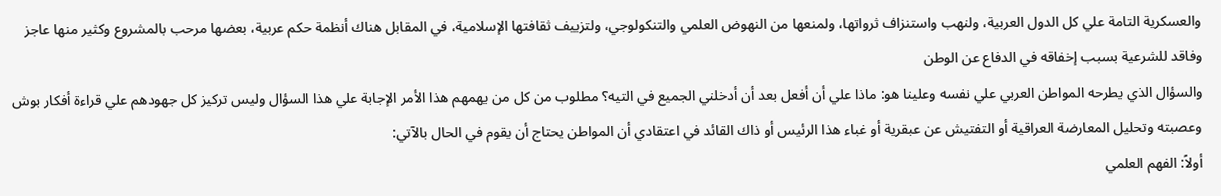والعسكرية التامة علي كل الدول العربية، ولنهب واستنزاف ثرواتها، ولمنعها من النهوض العلمي والتنكولوجي، ولتزييف ثقافتها الإسلامية، في المقابل هناك أنظمة حكم عربية، بعضها مرحب بالمشروع وكثير منها عاجز وفاقد للشرعية بسبب إخفاقه في الدفاع عن الوطن
والسؤال الذي يطرحه المواطن العربي علي نفسه وعلينا هو: ماذا علي أن أفعل بعد أن أدخلني الجميع في التيه؟ مطلوب من كل من يهمهم هذا الأمر الإجابة علي هذا السؤال وليس تركيز كل جهودهم علي قراءة أفكار بوش وعصبته وتحليل المعارضة العراقية أو التفتيش عن عبقرية أو غباء هذا الرئيس أو ذاك القائد في اعتقادي أن المواطن يحتاج أن يقوم في الحال بالآتي:
أولاً: الفهم العلمي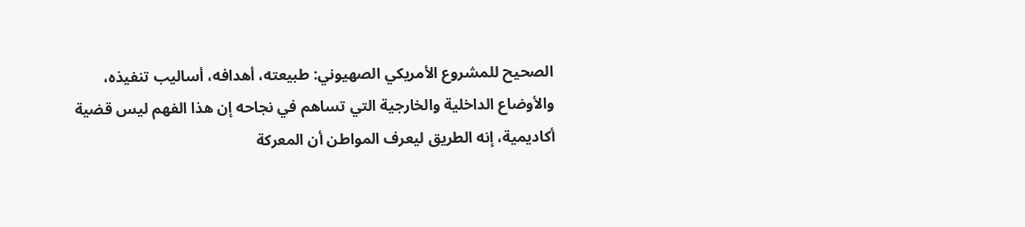الصحيح للمشروع الأمريكي الصهيوني: طبيعته، أهدافه، أساليب تنفيذه، والأوضاع الداخلية والخارجية التي تساهم في نجاحه إن هذا الفهم ليس قضية أكاديمية، إنه الطريق ليعرف المواطن أن المعركة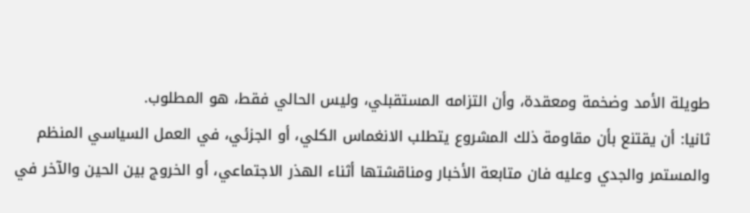طويلة الأمد وضخمة ومعقدة، وأن التزامه المستقبلي، وليس الحالي فقط، هو المطلوب.
ثانيا: أن يقتنع بأن مقاومة ذلك المشروع يتطلب الانغماس الكلي، أو الجزئي، في العمل السياسي المنظم والمستمر والجدي وعليه فان متابعة الأخبار ومناقشتها أثناء الهذر الاجتماعي، أو الخروج بين الحين والآخر في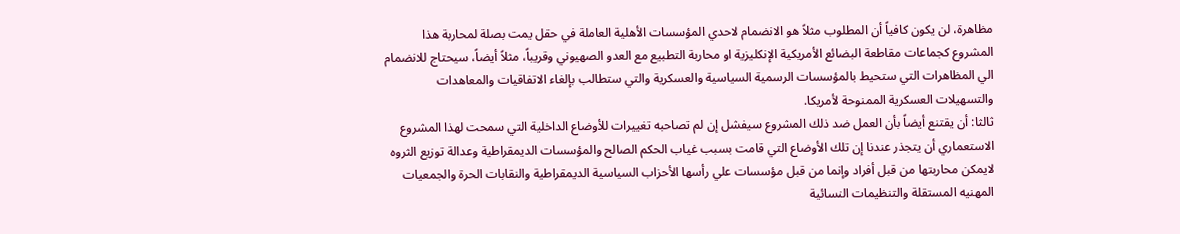مظاهرة، لن يكون كافياً أن المطلوب مثلاً هو الانضمام لاحدي المؤسسات الأهلية العاملة في حقل يمت بصلة لمحاربة هذا المشروع كجماعات مقاطعة البضائع الأمريكية الإنكليزية او محاربة التطبيع مع العدو الصهيوني وقريباً، مثلاً أيضاً، سيحتاج للانضمام الي المظاهرات التي ستحيط بالمؤسسات الرسمية السياسية والعسكرية والتي ستطالب بإلغاء الاتفاقيات والمعاهدات والتسهيلات العسكرية الممنوحة لأمريكا.
ثالثا: أن يقتنع أيضاً بأن العمل ضد ذلك المشروع سيفشل إن لم تصاحبه تغييرات للأوضاع الداخلية التي سمحت لهذا المشروع الاستعماري أن يتجذر عندنا إن تلك الأوضاع التي قامت بسبب غياب الحكم الصالح والمؤسسات الديمقراطية وعدالة توزيع الثروه لايمكن محاربتها من قبل أفراد وإنما من قبل مؤسسات علي رأسها الأحزاب السياسية الديمقراطية والنقابات الحرة والجمعيات المهنيه المستقلة والتنظيمات النسائية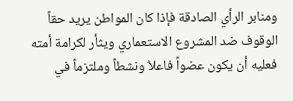ومنابر الرأي الصادقة فإذا كان المواطن يريد حقاً الوقوف ضد المشروع الاستعماري ويثأر لكرامة أمته فعليه أن يكون عضواً فاعلاُ ونشطاً وملتزماً في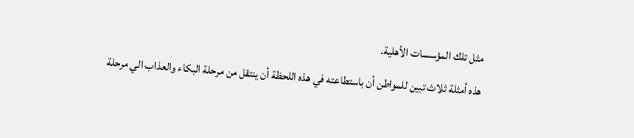مثل تلك المؤسسات الأهلية.
هذه أمثلة ثلاث تبين للمواطن أن باستطاعته في هذه اللحظة أن ينتقل من مرحلة البكاء والعذاب الي مرحلة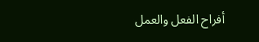أفراح الفعل والعمل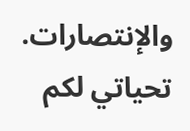والإنتصارات.
تحياتي لكم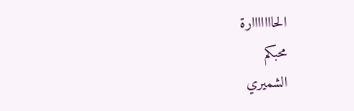الحااااااارة
محبكم
الشميري